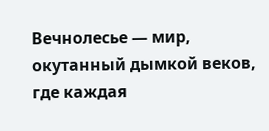Вечнолесье — мир, окутанный дымкой веков, где каждая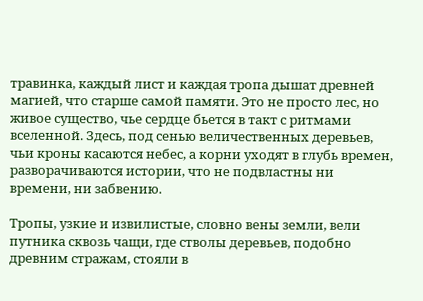травинка, каждый лист и каждая тропа дышат древней магией, что старше самой памяти. Это не просто лес, но живое существо, чье сердце бьется в такт с ритмами вселенной. Здесь, под сенью величественных деревьев, чьи кроны касаются небес, а корни уходят в глубь времен, разворачиваются истории, что не подвластны ни времени, ни забвению.

Тропы, узкие и извилистые, словно вены земли, вели путника сквозь чащи, где стволы деревьев, подобно древним стражам, стояли в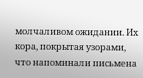молчаливом ожидании. Их кора, покрытая узорами, что напоминали письмена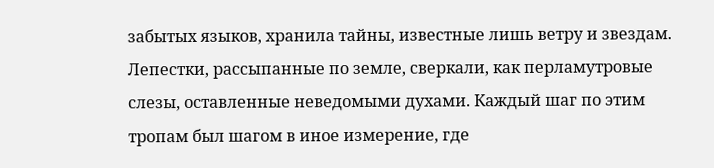забытых языков, хранила тайны, известные лишь ветру и звездам. Лепестки, рассыпанные по земле, сверкали, как перламутровые слезы, оставленные неведомыми духами. Каждый шаг по этим тропам был шагом в иное измерение, где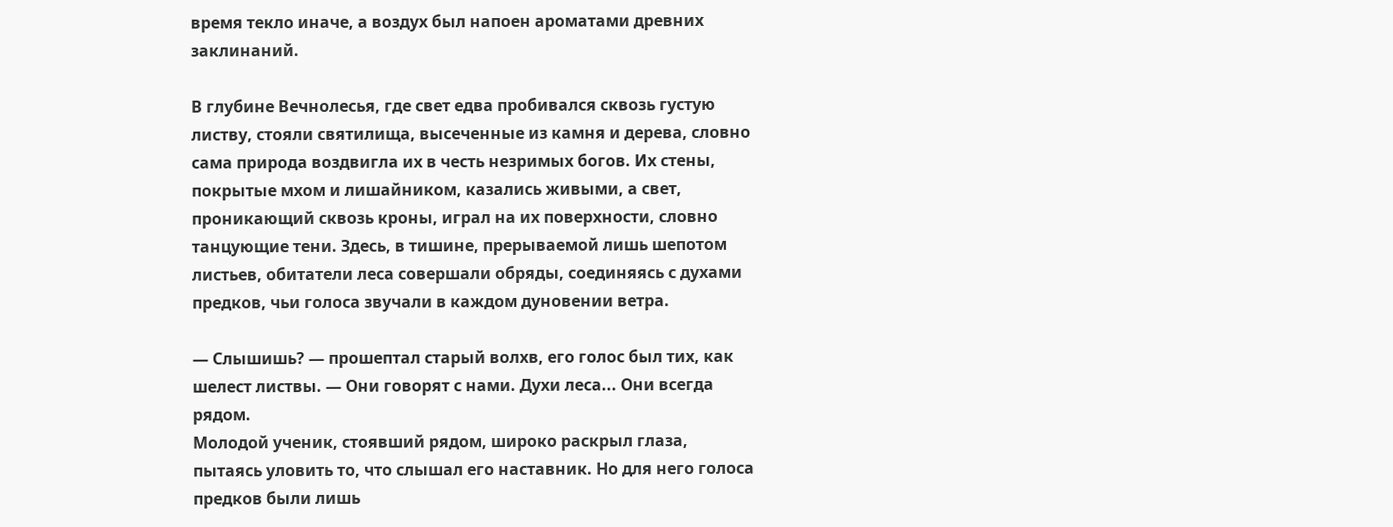время текло иначе, а воздух был напоен ароматами древних заклинаний.

В глубине Вечнолесья, где свет едва пробивался сквозь густую листву, стояли святилища, высеченные из камня и дерева, словно сама природа воздвигла их в честь незримых богов. Их стены, покрытые мхом и лишайником, казались живыми, а свет, проникающий сквозь кроны, играл на их поверхности, словно танцующие тени. Здесь, в тишине, прерываемой лишь шепотом листьев, обитатели леса совершали обряды, соединяясь с духами предков, чьи голоса звучали в каждом дуновении ветра.

— Слышишь? — прошептал старый волхв, его голос был тих, как шелест листвы. — Они говорят с нами. Духи леса... Они всегда рядом.
Молодой ученик, стоявший рядом, широко раскрыл глаза, пытаясь уловить то, что слышал его наставник. Но для него голоса предков были лишь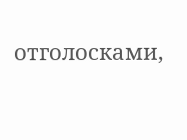отголосками,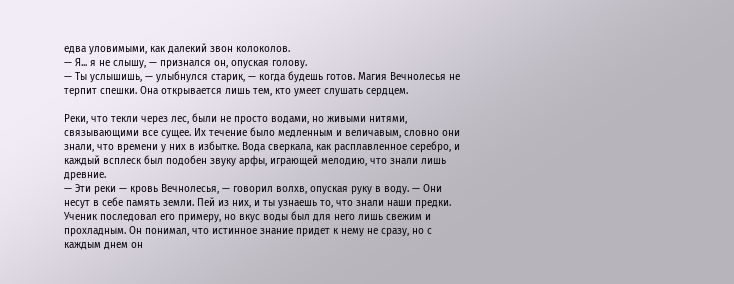едва уловимыми, как далекий звон колоколов.
— Я... я не слышу, — признался он, опуская голову.
— Ты услышишь, — улыбнулся старик, — когда будешь готов. Магия Вечнолесья не терпит спешки. Она открывается лишь тем, кто умеет слушать сердцем.

Реки, что текли через лес, были не просто водами, но живыми нитями, связывающими все сущее. Их течение было медленным и величавым, словно они знали, что времени у них в избытке. Вода сверкала, как расплавленное серебро, и каждый всплеск был подобен звуку арфы, играющей мелодию, что знали лишь древние.
— Эти реки — кровь Вечнолесья, — говорил волхв, опуская руку в воду. — Они несут в себе память земли. Пей из них, и ты узнаешь то, что знали наши предки.
Ученик последовал его примеру, но вкус воды был для него лишь свежим и прохладным. Он понимал, что истинное знание придет к нему не сразу, но с каждым днем он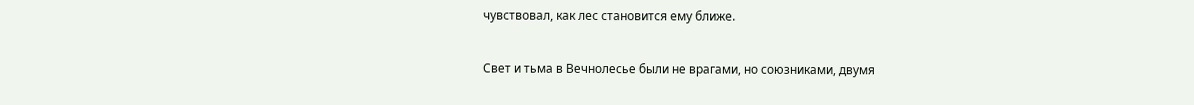чувствовал, как лес становится ему ближе.

Свет и тьма в Вечнолесье были не врагами, но союзниками, двумя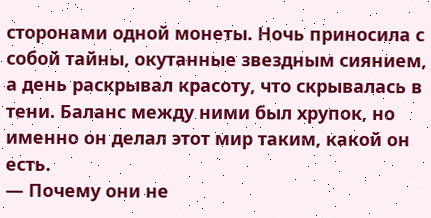сторонами одной монеты. Ночь приносила с собой тайны, окутанные звездным сиянием, а день раскрывал красоту, что скрывалась в тени. Баланс между ними был хрупок, но именно он делал этот мир таким, какой он есть.
— Почему они не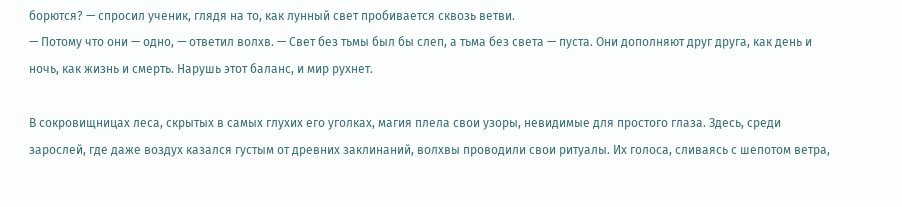борются? — спросил ученик, глядя на то, как лунный свет пробивается сквозь ветви.
— Потому что они — одно, — ответил волхв. — Свет без тьмы был бы слеп, а тьма без света — пуста. Они дополняют друг друга, как день и ночь, как жизнь и смерть. Нарушь этот баланс, и мир рухнет.

В сокровищницах леса, скрытых в самых глухих его уголках, магия плела свои узоры, невидимые для простого глаза. Здесь, среди зарослей, где даже воздух казался густым от древних заклинаний, волхвы проводили свои ритуалы. Их голоса, сливаясь с шепотом ветра,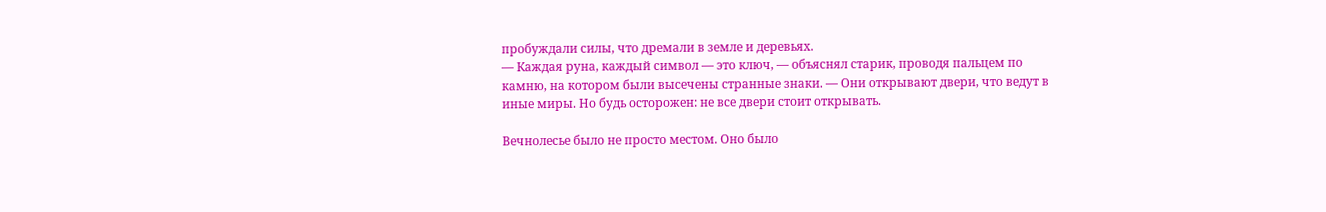пробуждали силы, что дремали в земле и деревьях.
— Каждая руна, каждый символ — это ключ, — объяснял старик, проводя пальцем по камню, на котором были высечены странные знаки. — Они открывают двери, что ведут в иные миры. Но будь осторожен: не все двери стоит открывать.

Вечнолесье было не просто местом. Оно было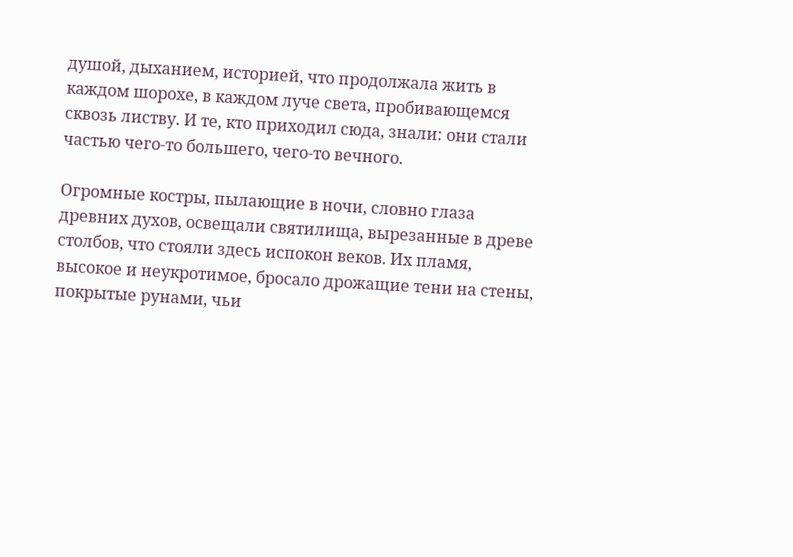душой, дыханием, историей, что продолжала жить в каждом шорохе, в каждом луче света, пробивающемся сквозь листву. И те, кто приходил сюда, знали: они стали частью чего-то большего, чего-то вечного.

Огромные костры, пылающие в ночи, словно глаза древних духов, освещали святилища, вырезанные в древе столбов, что стояли здесь испокон веков. Их пламя, высокое и неукротимое, бросало дрожащие тени на стены, покрытые рунами, чьи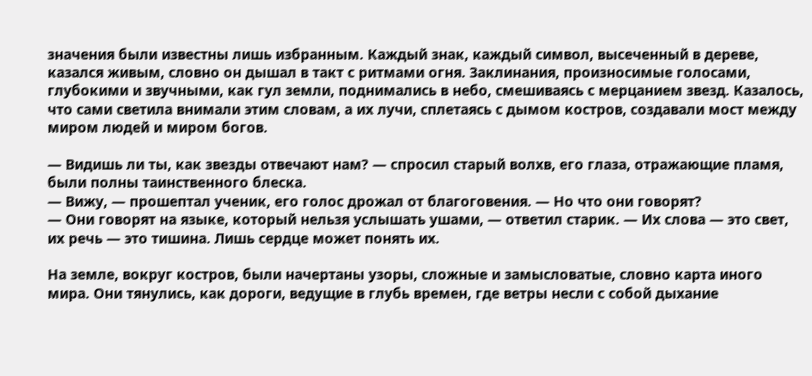значения были известны лишь избранным. Каждый знак, каждый символ, высеченный в дереве, казался живым, словно он дышал в такт с ритмами огня. Заклинания, произносимые голосами, глубокими и звучными, как гул земли, поднимались в небо, смешиваясь с мерцанием звезд. Казалось, что сами светила внимали этим словам, а их лучи, сплетаясь с дымом костров, создавали мост между миром людей и миром богов.

— Видишь ли ты, как звезды отвечают нам? — спросил старый волхв, его глаза, отражающие пламя, были полны таинственного блеска.
— Вижу, — прошептал ученик, его голос дрожал от благоговения. — Но что они говорят?
— Они говорят на языке, который нельзя услышать ушами, — ответил старик. — Их слова — это свет, их речь — это тишина. Лишь сердце может понять их.

На земле, вокруг костров, были начертаны узоры, сложные и замысловатые, словно карта иного мира. Они тянулись, как дороги, ведущие в глубь времен, где ветры несли с собой дыхание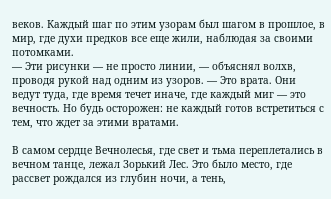веков. Каждый шаг по этим узорам был шагом в прошлое, в мир, где духи предков все еще жили, наблюдая за своими потомками.
— Эти рисунки — не просто линии, — объяснял волхв, проводя рукой над одним из узоров. — Это врата. Они ведут туда, где время течет иначе, где каждый миг — это вечность. Но будь осторожен: не каждый готов встретиться с тем, что ждет за этими вратами.

В самом сердце Вечнолесья, где свет и тьма переплетались в вечном танце, лежал Зорький Лес. Это было место, где рассвет рождался из глубин ночи, а тень,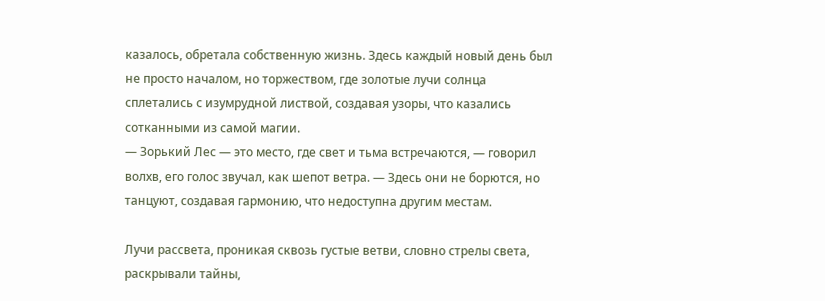казалось, обретала собственную жизнь. Здесь каждый новый день был не просто началом, но торжеством, где золотые лучи солнца сплетались с изумрудной листвой, создавая узоры, что казались сотканными из самой магии.
— Зорький Лес — это место, где свет и тьма встречаются, — говорил волхв, его голос звучал, как шепот ветра. — Здесь они не борются, но танцуют, создавая гармонию, что недоступна другим местам.

Лучи рассвета, проникая сквозь густые ветви, словно стрелы света, раскрывали тайны,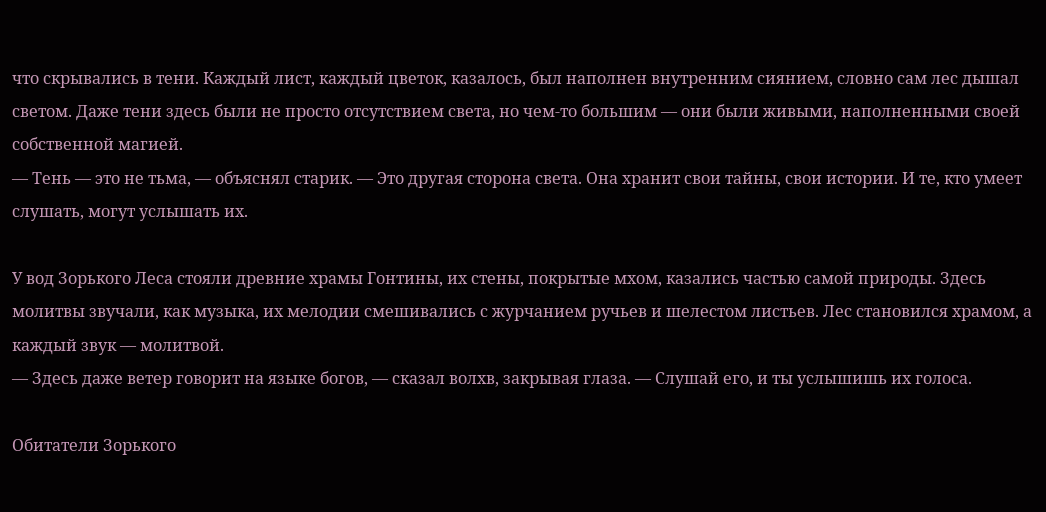что скрывались в тени. Каждый лист, каждый цветок, казалось, был наполнен внутренним сиянием, словно сам лес дышал светом. Даже тени здесь были не просто отсутствием света, но чем-то большим — они были живыми, наполненными своей собственной магией.
— Тень — это не тьма, — объяснял старик. — Это другая сторона света. Она хранит свои тайны, свои истории. И те, кто умеет слушать, могут услышать их.

У вод Зорького Леса стояли древние храмы Гонтины, их стены, покрытые мхом, казались частью самой природы. Здесь молитвы звучали, как музыка, их мелодии смешивались с журчанием ручьев и шелестом листьев. Лес становился храмом, а каждый звук — молитвой.
— Здесь даже ветер говорит на языке богов, — сказал волхв, закрывая глаза. — Слушай его, и ты услышишь их голоса.

Обитатели Зорького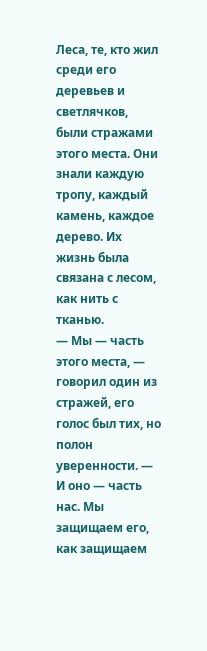Леса, те, кто жил среди его деревьев и светлячков, были стражами этого места. Они знали каждую тропу, каждый камень, каждое дерево. Их жизнь была связана с лесом, как нить с тканью.
— Мы — часть этого места, — говорил один из стражей, его голос был тих, но полон уверенности. — И оно — часть нас. Мы защищаем его, как защищаем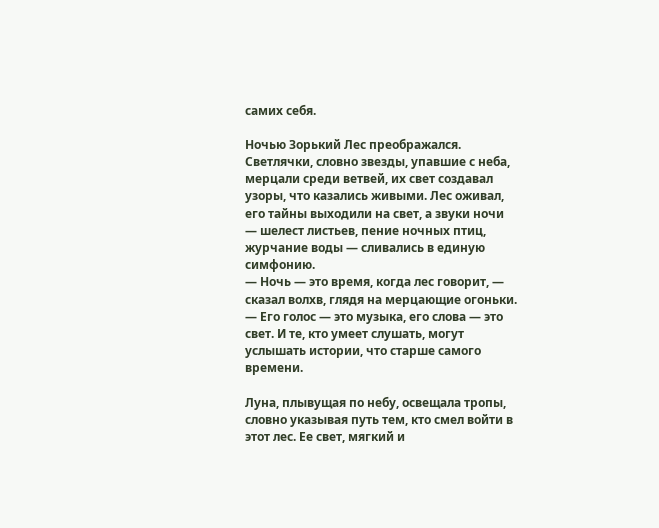самих себя.

Ночью Зорький Лес преображался. Светлячки, словно звезды, упавшие с неба, мерцали среди ветвей, их свет создавал узоры, что казались живыми. Лес оживал, его тайны выходили на свет, а звуки ночи — шелест листьев, пение ночных птиц, журчание воды — сливались в единую симфонию.
— Ночь — это время, когда лес говорит, — сказал волхв, глядя на мерцающие огоньки. — Его голос — это музыка, его слова — это свет. И те, кто умеет слушать, могут услышать истории, что старше самого времени.

Луна, плывущая по небу, освещала тропы, словно указывая путь тем, кто смел войти в этот лес. Ее свет, мягкий и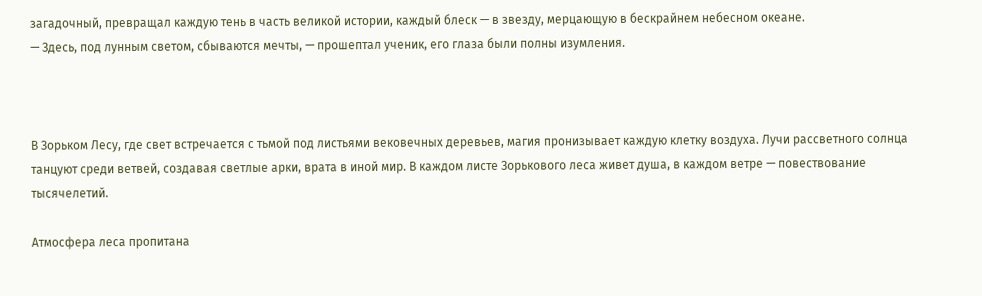загадочный, превращал каждую тень в часть великой истории, каждый блеск — в звезду, мерцающую в бескрайнем небесном океане.
— Здесь, под лунным светом, сбываются мечты, — прошептал ученик, его глаза были полны изумления.



В Зорьком Лесу, где свет встречается с тьмой под листьями вековечных деревьев, магия пронизывает каждую клетку воздуха. Лучи рассветного солнца танцуют среди ветвей, создавая светлые арки, врата в иной мир. В каждом листе Зорькового леса живет душа, в каждом ветре — повествование тысячелетий.

Атмосфера леса пропитана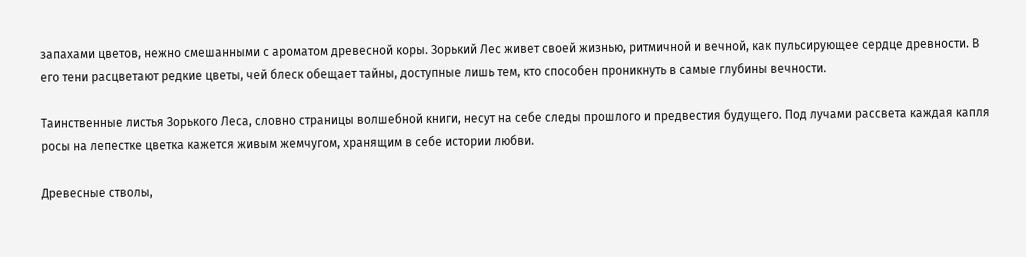запахами цветов, нежно смешанными с ароматом древесной коры. Зорький Лес живет своей жизнью, ритмичной и вечной, как пульсирующее сердце древности. В его тени расцветают редкие цветы, чей блеск обещает тайны, доступные лишь тем, кто способен проникнуть в самые глубины вечности.

Таинственные листья Зорького Леса, словно страницы волшебной книги, несут на себе следы прошлого и предвестия будущего. Под лучами рассвета каждая капля росы на лепестке цветка кажется живым жемчугом, хранящим в себе истории любви.

Древесные стволы,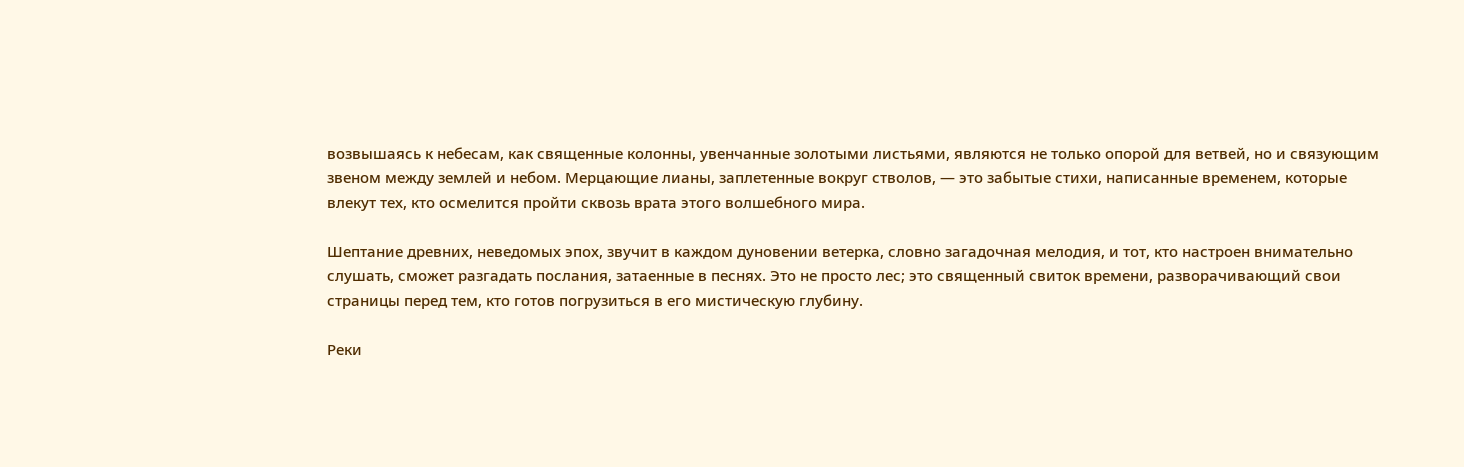возвышаясь к небесам, как священные колонны, увенчанные золотыми листьями, являются не только опорой для ветвей, но и связующим звеном между землей и небом. Мерцающие лианы, заплетенные вокруг стволов, — это забытые стихи, написанные временем, которые влекут тех, кто осмелится пройти сквозь врата этого волшебного мира.

Шептание древних, неведомых эпох, звучит в каждом дуновении ветерка, словно загадочная мелодия, и тот, кто настроен внимательно слушать, сможет разгадать послания, затаенные в песнях. Это не просто лес; это священный свиток времени, разворачивающий свои страницы перед тем, кто готов погрузиться в его мистическую глубину.

Реки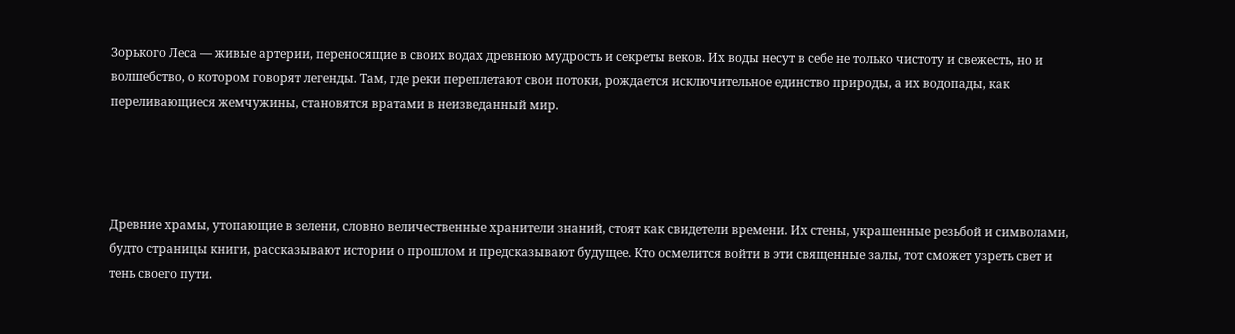Зорького Леса — живые артерии, переносящие в своих водах древнюю мудрость и секреты веков. Их воды несут в себе не только чистоту и свежесть, но и волшебство, о котором говорят легенды. Там, где реки переплетают свои потоки, рождается исключительное единство природы, а их водопады, как переливающиеся жемчужины, становятся вратами в неизведанный мир.




Древние храмы, утопающие в зелени, словно величественные хранители знаний, стоят как свидетели времени. Их стены, украшенные резьбой и символами, будто страницы книги, рассказывают истории о прошлом и предсказывают будущее. Кто осмелится войти в эти священные залы, тот сможет узреть свет и тень своего пути.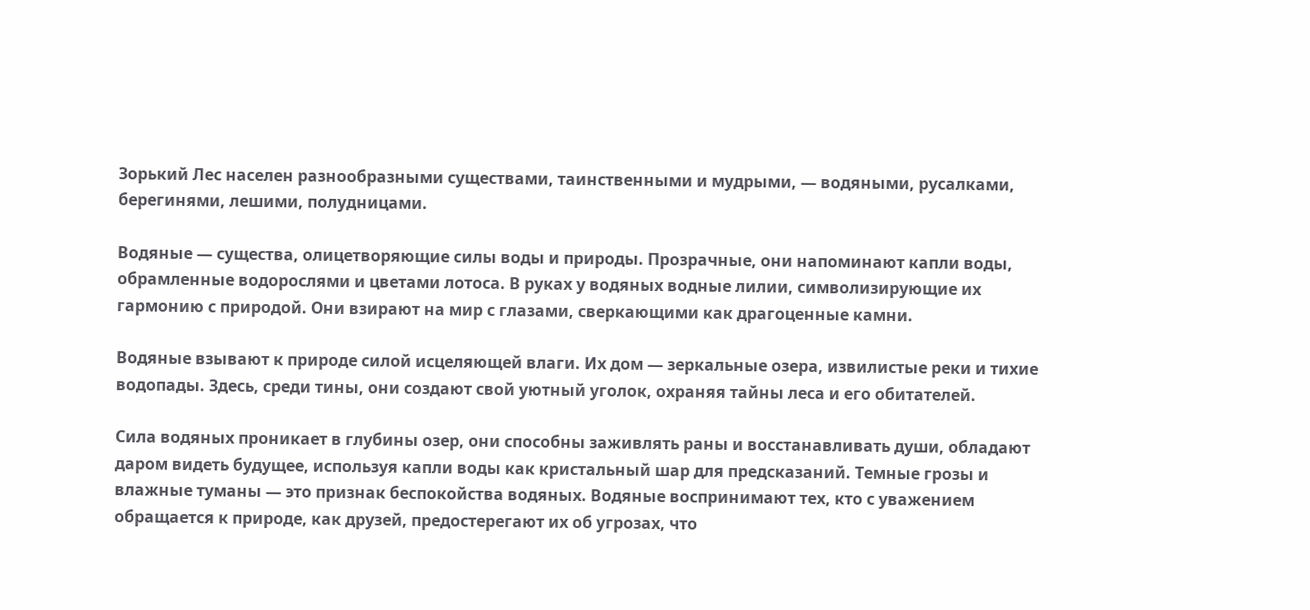Зорький Лес населен разнообразными существами, таинственными и мудрыми, — водяными, русалками, берегинями, лешими, полудницами.

Водяные — существа, олицетворяющие силы воды и природы. Прозрачные, они напоминают капли воды, обрамленные водорослями и цветами лотоса. В руках у водяных водные лилии, символизирующие их гармонию с природой. Они взирают на мир с глазами, сверкающими как драгоценные камни.

Водяные взывают к природе силой исцеляющей влаги. Их дом — зеркальные озера, извилистые реки и тихие водопады. Здесь, среди тины, они создают свой уютный уголок, охраняя тайны леса и его обитателей.

Сила водяных проникает в глубины озер, они способны заживлять раны и восстанавливать души, обладают даром видеть будущее, используя капли воды как кристальный шар для предсказаний. Темные грозы и влажные туманы — это признак беспокойства водяных. Водяные воспринимают тех, кто с уважением обращается к природе, как друзей, предостерегают их об угрозах, что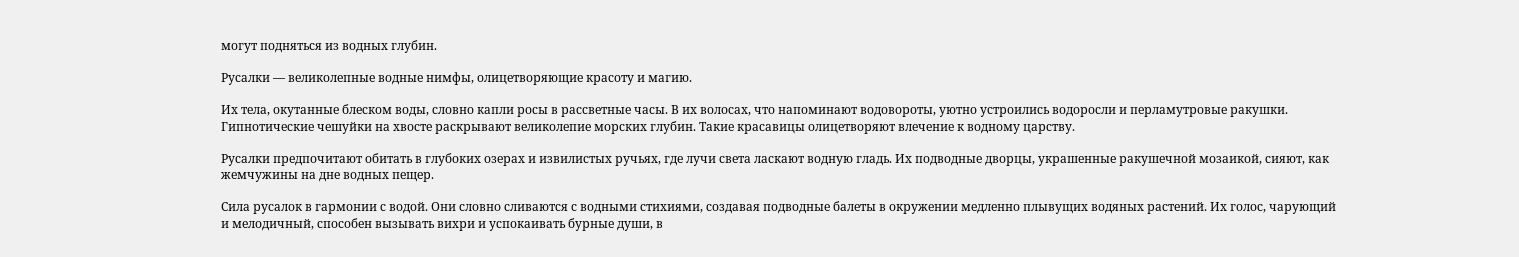могут подняться из водных глубин.

Русалки — великолепные водные нимфы, олицетворяющие красоту и магию.

Их тела, окутанные блеском воды, словно капли росы в рассветные часы. В их волосах, что напоминают водовороты, уютно устроились водоросли и перламутровые ракушки. Гипнотические чешуйки на хвосте раскрывают великолепие морских глубин. Такие красавицы олицетворяют влечение к водному царству.

Русалки предпочитают обитать в глубоких озерах и извилистых ручьях, где лучи света ласкают водную гладь. Их подводные дворцы, украшенные ракушечной мозаикой, сияют, как жемчужины на дне водных пещер.

Сила русалок в гармонии с водой. Они словно сливаются с водными стихиями, создавая подводные балеты в окружении медленно плывущих водяных растений. Их голос, чарующий и мелодичный, способен вызывать вихри и успокаивать бурные души, в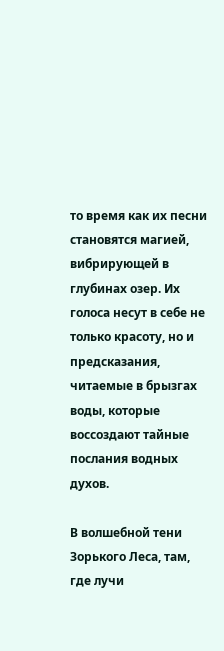то время как их песни становятся магией, вибрирующей в глубинах озер. Их голоса несут в себе не только красоту, но и предсказания, читаемые в брызгах воды, которые воссоздают тайные послания водных духов.

В волшебной тени Зорького Леса, там, где лучи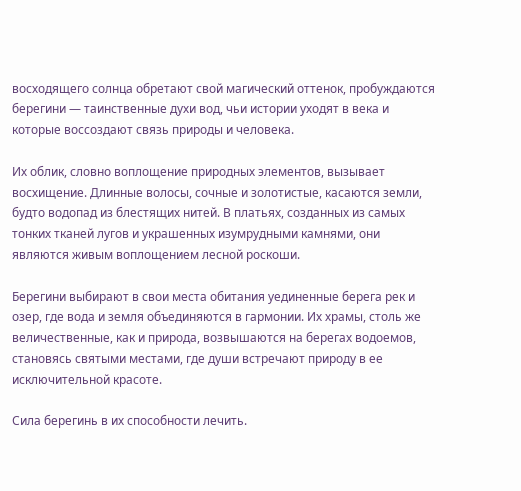восходящего солнца обретают свой магический оттенок, пробуждаются берегини — таинственные духи вод, чьи истории уходят в века и которые воссоздают связь природы и человека.

Их облик, словно воплощение природных элементов, вызывает восхищение. Длинные волосы, сочные и золотистые, касаются земли, будто водопад из блестящих нитей. В платьях, созданных из самых тонких тканей лугов и украшенных изумрудными камнями, они являются живым воплощением лесной роскоши.

Берегини выбирают в свои места обитания уединенные берега рек и озер, где вода и земля объединяются в гармонии. Их храмы, столь же величественные, как и природа, возвышаются на берегах водоемов, становясь святыми местами, где души встречают природу в ее исключительной красоте.

Сила берегинь в их способности лечить.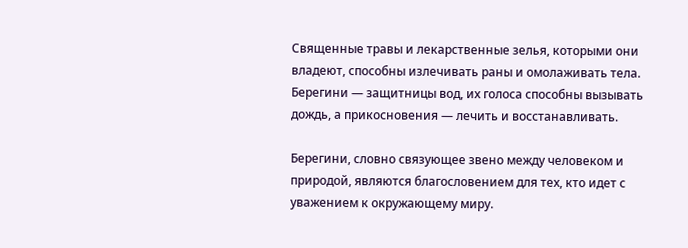Священные травы и лекарственные зелья, которыми они владеют, способны излечивать раны и омолаживать тела. Берегини — защитницы вод, их голоса способны вызывать дождь, а прикосновения — лечить и восстанавливать.

Берегини, словно связующее звено между человеком и природой, являются благословением для тех, кто идет с уважением к окружающему миру.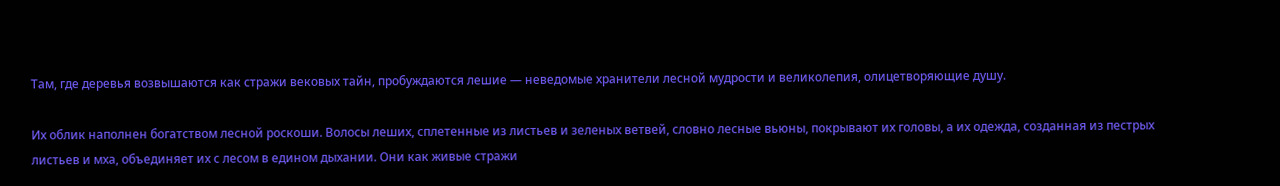Там, где деревья возвышаются как стражи вековых тайн, пробуждаются лешие — неведомые хранители лесной мудрости и великолепия, олицетворяющие душу.

Их облик наполнен богатством лесной роскоши. Волосы леших, сплетенные из листьев и зеленых ветвей, словно лесные вьюны, покрывают их головы, а их одежда, созданная из пестрых листьев и мха, объединяет их с лесом в едином дыхании. Они как живые стражи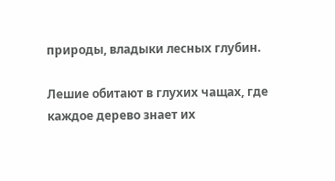природы, владыки лесных глубин.

Лешие обитают в глухих чащах, где каждое дерево знает их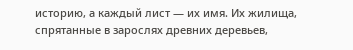историю, а каждый лист — их имя. Их жилища, спрятанные в зарослях древних деревьев,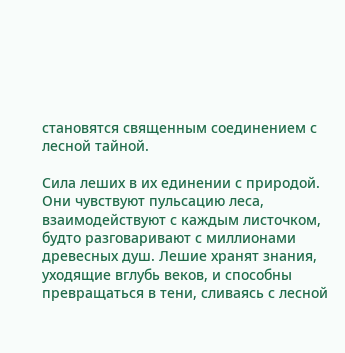становятся священным соединением с лесной тайной.

Сила леших в их единении с природой. Они чувствуют пульсацию леса, взаимодействуют с каждым листочком, будто разговаривают с миллионами древесных душ. Лешие хранят знания, уходящие вглубь веков, и способны превращаться в тени, сливаясь с лесной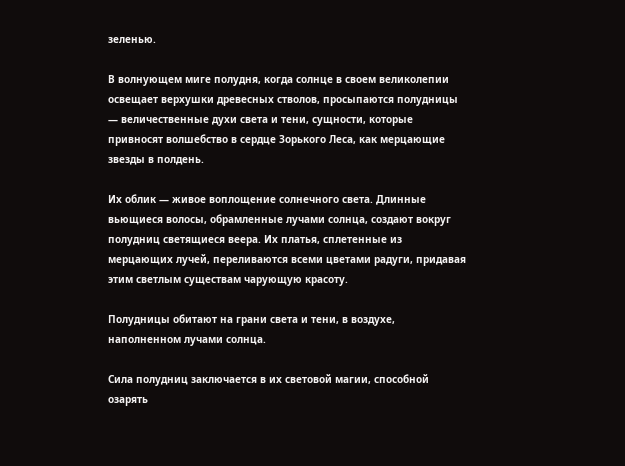зеленью.

В волнующем миге полудня, когда солнце в своем великолепии освещает верхушки древесных стволов, просыпаются полудницы — величественные духи света и тени, сущности, которые привносят волшебство в сердце Зорького Леса, как мерцающие звезды в полдень.

Их облик — живое воплощение солнечного света. Длинные вьющиеся волосы, обрамленные лучами солнца, создают вокруг полудниц светящиеся веера. Их платья, сплетенные из мерцающих лучей, переливаются всеми цветами радуги, придавая этим светлым существам чарующую красоту.

Полудницы обитают на грани света и тени, в воздухе, наполненном лучами солнца.

Сила полудниц заключается в их световой магии, способной озарять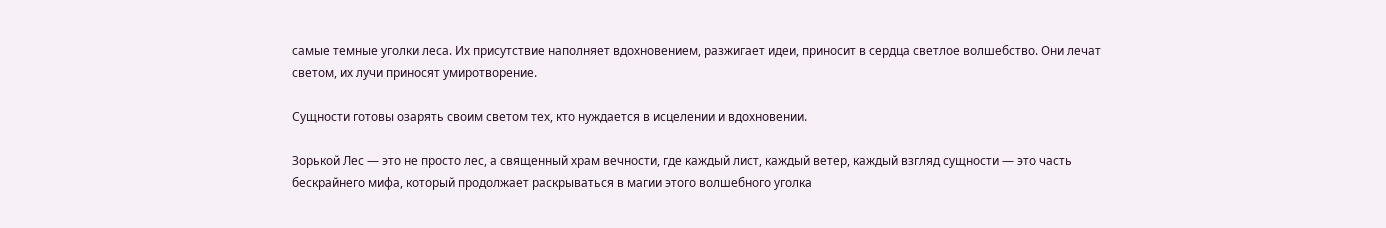самые темные уголки леса. Их присутствие наполняет вдохновением, разжигает идеи, приносит в сердца светлое волшебство. Они лечат светом, их лучи приносят умиротворение.

Сущности готовы озарять своим светом тех, кто нуждается в исцелении и вдохновении.

Зорькой Лес — это не просто лес, а священный храм вечности, где каждый лист, каждый ветер, каждый взгляд сущности — это часть бескрайнего мифа, который продолжает раскрываться в магии этого волшебного уголка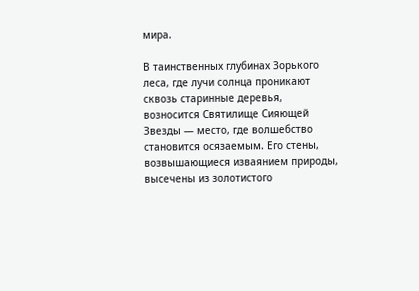мира.

В таинственных глубинах Зорького леса, где лучи солнца проникают сквозь старинные деревья, возносится Святилище Сияющей Звезды — место, где волшебство становится осязаемым. Его стены, возвышающиеся изваянием природы, высечены из золотистого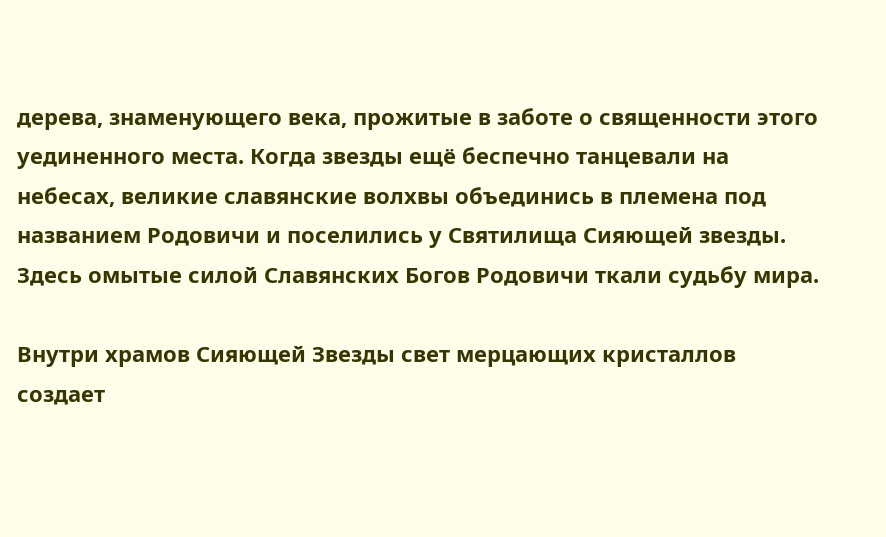дерева, знаменующего века, прожитые в заботе о священности этого уединенного места. Когда звезды ещё беспечно танцевали на небесах, великие славянские волхвы объединись в племена под названием Родовичи и поселились у Святилища Сияющей звезды. Здесь омытые силой Славянских Богов Родовичи ткали судьбу мира.

Внутри храмов Сияющей Звезды свет мерцающих кристаллов создает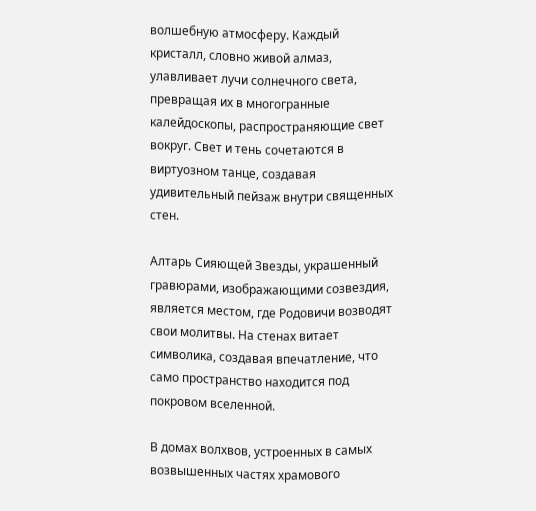волшебную атмосферу. Каждый кристалл, словно живой алмаз, улавливает лучи солнечного света, превращая их в многогранные калейдоскопы, распространяющие свет вокруг. Свет и тень сочетаются в виртуозном танце, создавая удивительный пейзаж внутри священных стен.

Алтарь Сияющей Звезды, украшенный гравюрами, изображающими созвездия, является местом, где Родовичи возводят свои молитвы. На стенах витает символика, создавая впечатление, что само пространство находится под покровом вселенной.

В домах волхвов, устроенных в самых возвышенных частях храмового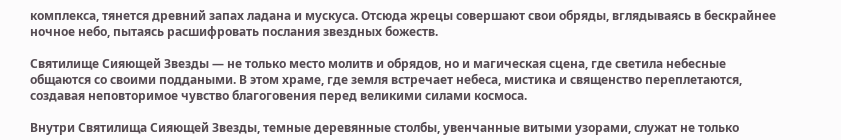комплекса, тянется древний запах ладана и мускуса. Отсюда жрецы совершают свои обряды, вглядываясь в бескрайнее ночное небо, пытаясь расшифровать послания звездных божеств.

Святилище Сияющей Звезды — не только место молитв и обрядов, но и магическая сцена, где светила небесные общаются со своими поддаными. В этом храме, где земля встречает небеса, мистика и священство переплетаются, создавая неповторимое чувство благоговения перед великими силами космоса.

Внутри Святилища Сияющей Звезды, темные деревянные столбы, увенчанные витыми узорами, служат не только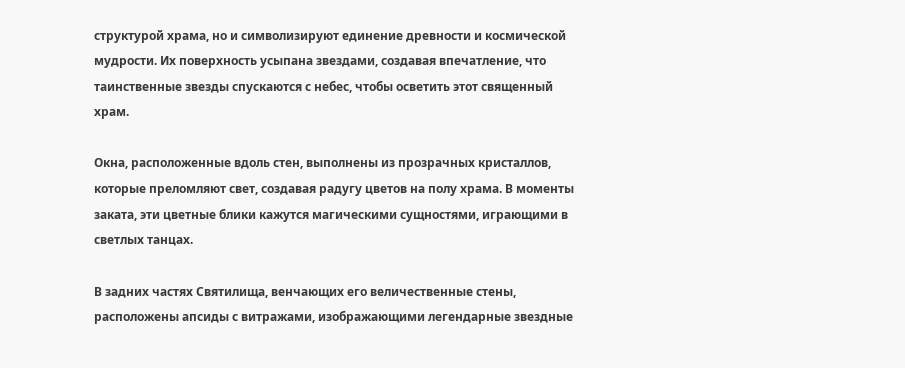структурой храма, но и символизируют единение древности и космической мудрости. Их поверхность усыпана звездами, создавая впечатление, что таинственные звезды спускаются с небес, чтобы осветить этот священный храм.

Окна, расположенные вдоль стен, выполнены из прозрачных кристаллов, которые преломляют свет, создавая радугу цветов на полу храма. В моменты заката, эти цветные блики кажутся магическими сущностями, играющими в светлых танцах.

В задних частях Святилища, венчающих его величественные стены, расположены апсиды с витражами, изображающими легендарные звездные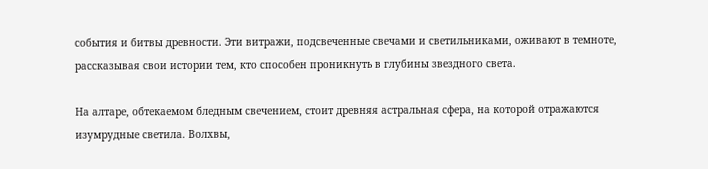события и битвы древности. Эти витражи, подсвеченные свечами и светильниками, оживают в темноте, рассказывая свои истории тем, кто способен проникнуть в глубины звездного света.

На алтаре, обтекаемом бледным свечением, стоит древняя астральная сфера, на которой отражаются изумрудные светила. Волхвы,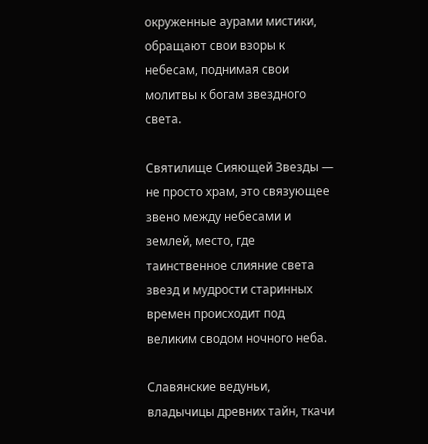окруженные аурами мистики, обращают свои взоры к небесам, поднимая свои молитвы к богам звездного света.

Святилище Сияющей Звезды — не просто храм, это связующее звено между небесами и землей, место, где таинственное слияние света звезд и мудрости старинных времен происходит под великим сводом ночного неба.

Славянские ведуньи, владычицы древних тайн, ткачи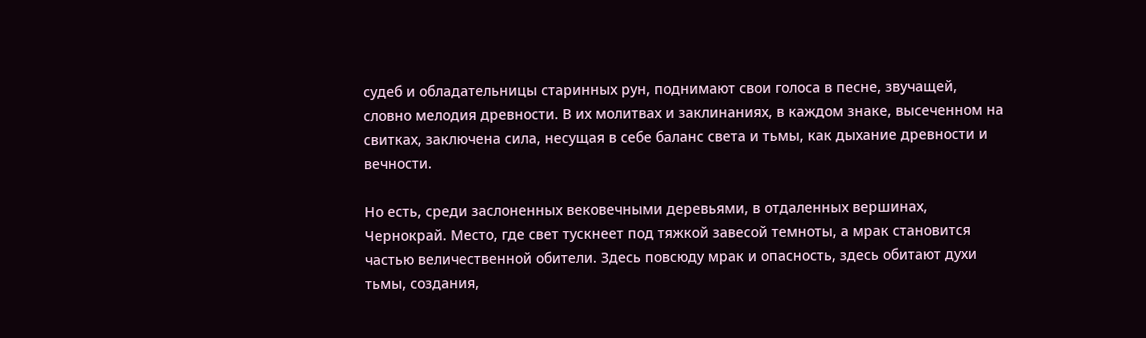судеб и обладательницы старинных рун, поднимают свои голоса в песне, звучащей, словно мелодия древности. В их молитвах и заклинаниях, в каждом знаке, высеченном на свитках, заключена сила, несущая в себе баланс света и тьмы, как дыхание древности и вечности.

Но есть, среди заслоненных вековечными деревьями, в отдаленных вершинах, Чернокрай. Место, где свет тускнеет под тяжкой завесой темноты, а мрак становится частью величественной обители. Здесь повсюду мрак и опасность, здесь обитают духи тьмы, создания,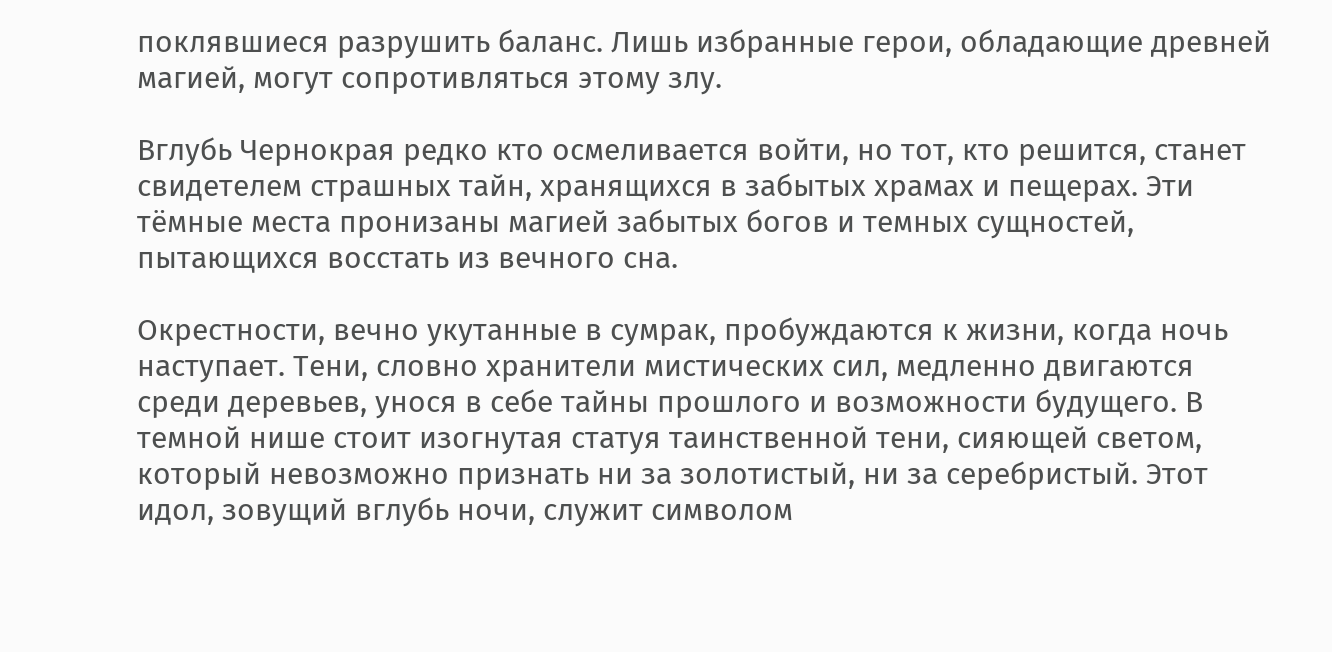поклявшиеся разрушить баланс. Лишь избранные герои, обладающие древней магией, могут сопротивляться этому злу.

Вглубь Чернокрая редко кто осмеливается войти, но тот, кто решится, станет свидетелем страшных тайн, хранящихся в забытых храмах и пещерах. Эти тёмные места пронизаны магией забытых богов и темных сущностей, пытающихся восстать из вечного сна.

Окрестности, вечно укутанные в сумрак, пробуждаются к жизни, когда ночь наступает. Тени, словно хранители мистических сил, медленно двигаются среди деревьев, унося в себе тайны прошлого и возможности будущего. В темной нише стоит изогнутая статуя таинственной тени, сияющей светом, который невозможно признать ни за золотистый, ни за серебристый. Этот идол, зовущий вглубь ночи, служит символом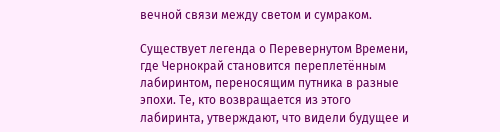вечной связи между светом и сумраком.

Существует легенда о Перевернутом Времени, где Чернокрай становится переплетённым лабиринтом, переносящим путника в разные эпохи. Те, кто возвращается из этого лабиринта, утверждают, что видели будущее и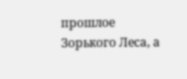прошлое Зорького Леса, а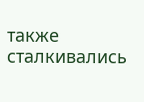также сталкивались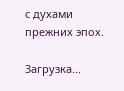с духами прежних эпох.

Загрузка...